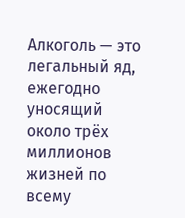Алкоголь — это легальный яд, ежегодно уносящий около трёх миллионов жизней по всему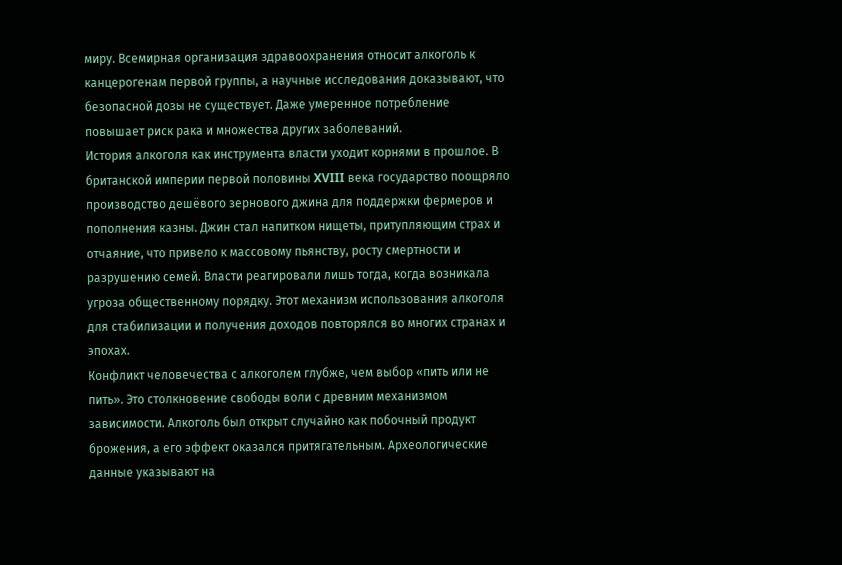миру. Всемирная организация здравоохранения относит алкоголь к канцерогенам первой группы, а научные исследования доказывают, что безопасной дозы не существует. Даже умеренное потребление повышает риск рака и множества других заболеваний.
История алкоголя как инструмента власти уходит корнями в прошлое. В британской империи первой половины XVIII века государство поощряло производство дешёвого зернового джина для поддержки фермеров и пополнения казны. Джин стал напитком нищеты, притупляющим страх и отчаяние, что привело к массовому пьянству, росту смертности и разрушению семей. Власти реагировали лишь тогда, когда возникала угроза общественному порядку. Этот механизм использования алкоголя для стабилизации и получения доходов повторялся во многих странах и эпохах.
Конфликт человечества с алкоголем глубже, чем выбор «пить или не пить». Это столкновение свободы воли с древним механизмом зависимости. Алкоголь был открыт случайно как побочный продукт брожения, а его эффект оказался притягательным. Археологические данные указывают на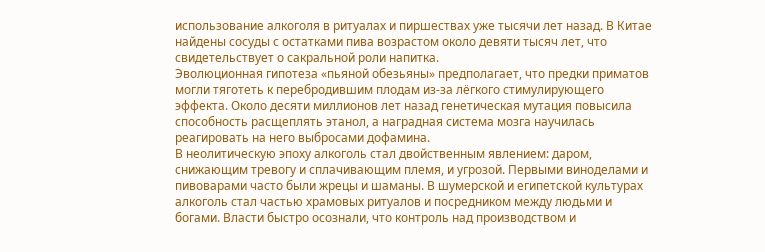использование алкоголя в ритуалах и пиршествах уже тысячи лет назад. В Китае найдены сосуды с остатками пива возрастом около девяти тысяч лет, что свидетельствует о сакральной роли напитка.
Эволюционная гипотеза «пьяной обезьяны» предполагает, что предки приматов могли тяготеть к перебродившим плодам из-за лёгкого стимулирующего эффекта. Около десяти миллионов лет назад генетическая мутация повысила способность расщеплять этанол, а наградная система мозга научилась реагировать на него выбросами дофамина.
В неолитическую эпоху алкоголь стал двойственным явлением: даром, снижающим тревогу и сплачивающим племя, и угрозой. Первыми виноделами и пивоварами часто были жрецы и шаманы. В шумерской и египетской культурах алкоголь стал частью храмовых ритуалов и посредником между людьми и богами. Власти быстро осознали, что контроль над производством и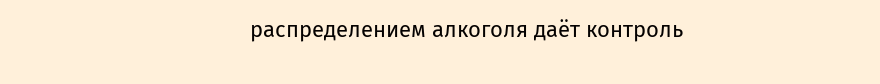распределением алкоголя даёт контроль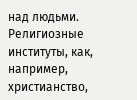над людьми. Религиозные институты, как, например, христианство,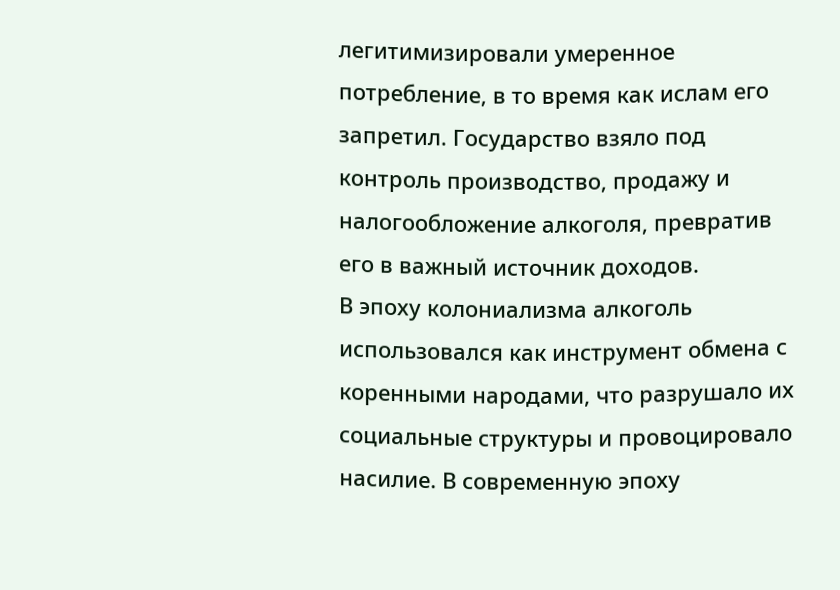легитимизировали умеренное потребление, в то время как ислам его запретил. Государство взяло под контроль производство, продажу и налогообложение алкоголя, превратив его в важный источник доходов.
В эпоху колониализма алкоголь использовался как инструмент обмена с коренными народами, что разрушало их социальные структуры и провоцировало насилие. В современную эпоху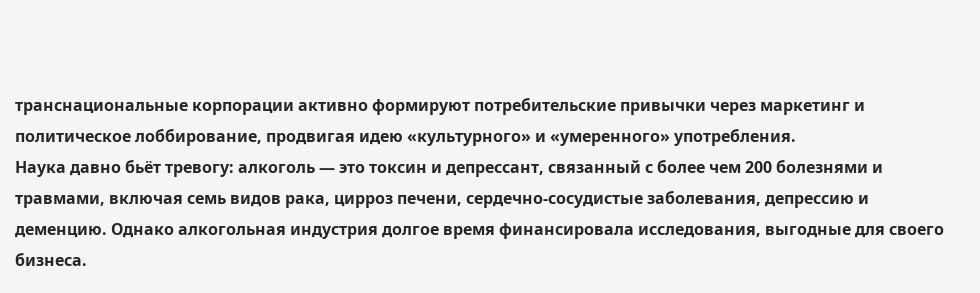транснациональные корпорации активно формируют потребительские привычки через маркетинг и политическое лоббирование, продвигая идею «культурного» и «умеренного» употребления.
Наука давно бьёт тревогу: алкоголь — это токсин и депрессант, связанный с более чем 200 болезнями и травмами, включая семь видов рака, цирроз печени, сердечно-сосудистые заболевания, депрессию и деменцию. Однако алкогольная индустрия долгое время финансировала исследования, выгодные для своего бизнеса.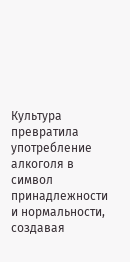Культура превратила употребление алкоголя в символ принадлежности и нормальности, создавая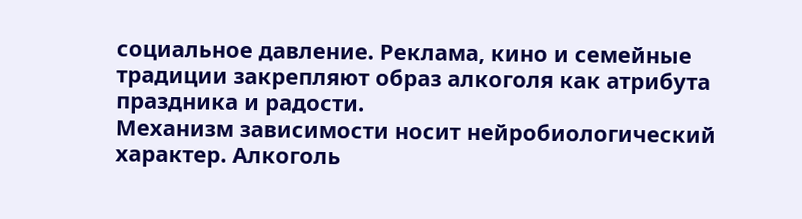социальное давление. Реклама, кино и семейные традиции закрепляют образ алкоголя как атрибута праздника и радости.
Механизм зависимости носит нейробиологический характер. Алкоголь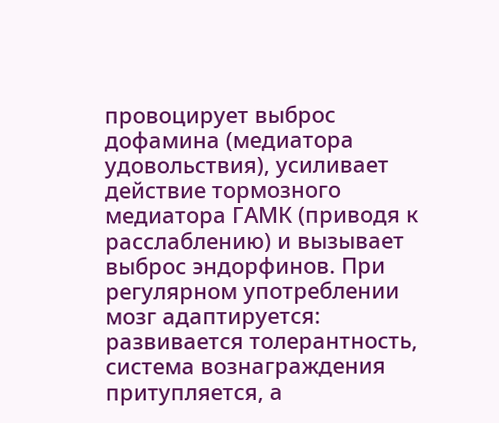провоцирует выброс дофамина (медиатора удовольствия), усиливает действие тормозного медиатора ГАМК (приводя к расслаблению) и вызывает выброс эндорфинов. При регулярном употреблении мозг адаптируется: развивается толерантность, система вознаграждения притупляется, а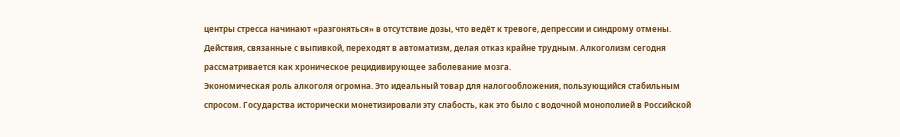центры стресса начинают «разгоняться» в отсутствие дозы, что ведёт к тревоге, депрессии и синдрому отмены. Действия, связанные с выпивкой, переходят в автоматизм, делая отказ крайне трудным. Алкоголизм сегодня рассматривается как хроническое рецидивирующее заболевание мозга.
Экономическая роль алкоголя огромна. Это идеальный товар для налогообложения, пользующийся стабильным спросом. Государства исторически монетизировали эту слабость, как это было с водочной монополией в Российской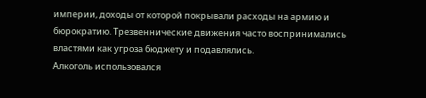империи, доходы от которой покрывали расходы на армию и бюрократию. Трезвеннические движения часто воспринимались властями как угроза бюджету и подавлялись.
Алкоголь использовался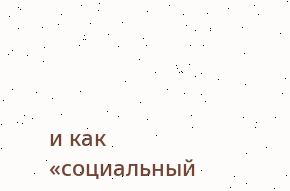и как «социальный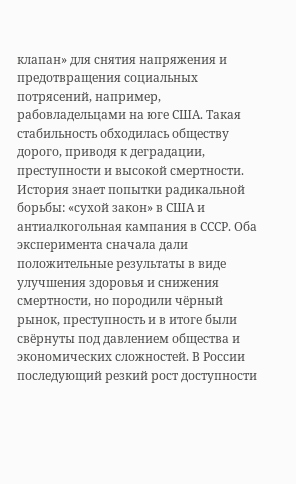клапан» для снятия напряжения и предотвращения социальных потрясений, например, рабовладельцами на юге США. Такая стабильность обходилась обществу дорого, приводя к деградации, преступности и высокой смертности.
История знает попытки радикальной борьбы: «сухой закон» в США и антиалкогольная кампания в СССР. Оба эксперимента сначала дали положительные результаты в виде улучшения здоровья и снижения смертности, но породили чёрный рынок, преступность и в итоге были свёрнуты под давлением общества и экономических сложностей. В России последующий резкий рост доступности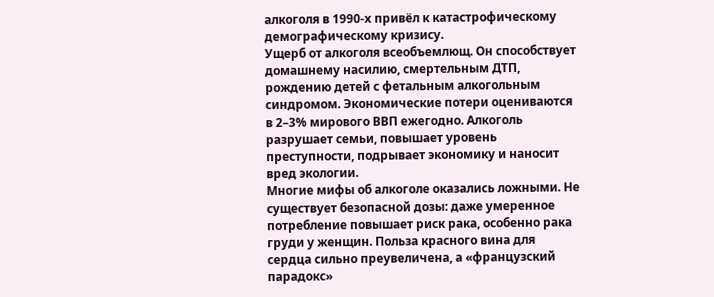алкоголя в 1990-х привёл к катастрофическому демографическому кризису.
Ущерб от алкоголя всеобъемлющ. Он способствует домашнему насилию, смертельным ДТП, рождению детей с фетальным алкогольным синдромом. Экономические потери оцениваются в 2–3% мирового ВВП ежегодно. Алкоголь разрушает семьи, повышает уровень преступности, подрывает экономику и наносит вред экологии.
Многие мифы об алкоголе оказались ложными. Не существует безопасной дозы: даже умеренное потребление повышает риск рака, особенно рака груди у женщин. Польза красного вина для сердца сильно преувеличена, а «французский парадокс»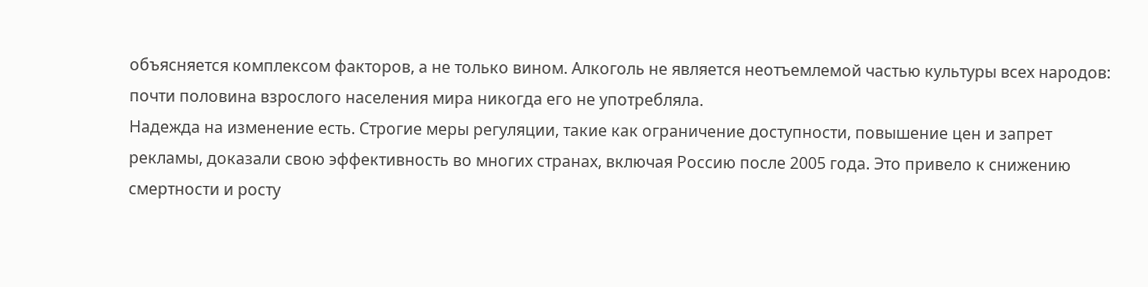объясняется комплексом факторов, а не только вином. Алкоголь не является неотъемлемой частью культуры всех народов: почти половина взрослого населения мира никогда его не употребляла.
Надежда на изменение есть. Строгие меры регуляции, такие как ограничение доступности, повышение цен и запрет рекламы, доказали свою эффективность во многих странах, включая Россию после 2005 года. Это привело к снижению смертности и росту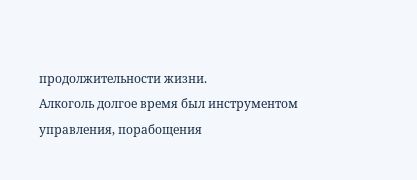продолжительности жизни.
Алкоголь долгое время был инструментом управления, порабощения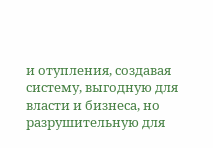и отупления, создавая систему, выгодную для власти и бизнеса, но разрушительную для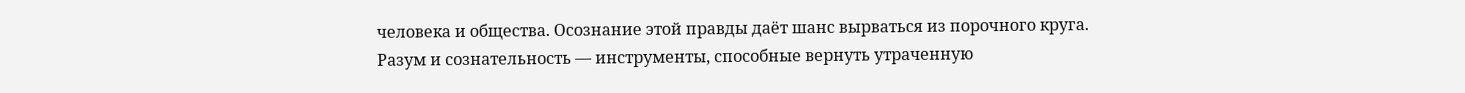человека и общества. Осознание этой правды даёт шанс вырваться из порочного круга. Разум и сознательность — инструменты, способные вернуть утраченную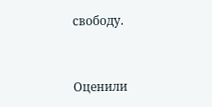свободу.


Оценили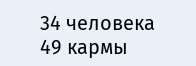34 человека
49 кармы